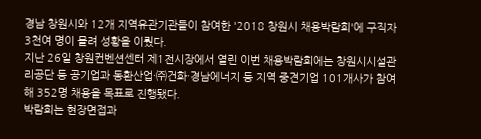경남 창원시와 12개 지역유관기관들이 참여한 '2018 창원시 채용박람회'에 구직자 3천여 명이 몰려 성황을 이뤘다.
지난 26일 창원컨벤션센터 제1전시장에서 열린 이번 채용박람회에는 창원시시설관리공단 등 공기업과 동환산업·㈜건화·경남에너지 등 지역 중견기업 101개사가 참여해 352명 채용을 목표로 진행됐다.
박람회는 현장면접과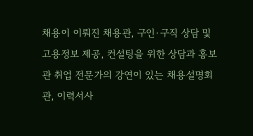채용이 이뤄진 채용관, 구인·구직 상담 및 고용정보 제공, 컨설팅을 위한 상담과 홍보관 취업 전문가의 강연이 있는 채용설명회관, 이력서사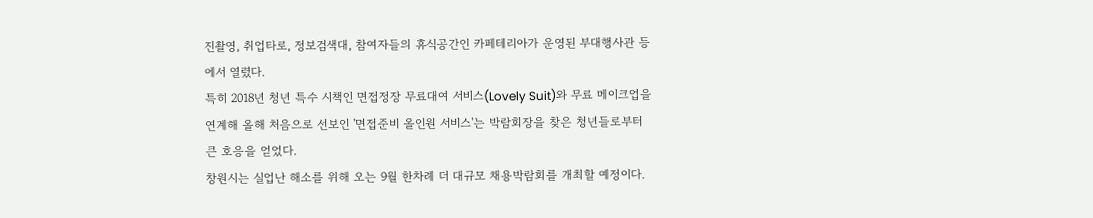진촬영, 취업타로, 정보검색대, 참여자들의 휴식공간인 카페테리아가 운영된 부대행사관 등에서 열렸다.
특히 2018년 청년 특수 시책인 면접정장 무료대여 서비스(Lovely Suit)와 무료 메이크업을 연계해 올해 처음으로 선보인 '면접준비 올인원 서비스'는 박람회장을 찾은 청년들로부터 큰 호응을 얻었다.
창원시는 실업난 해소를 위해 오는 9월 한차례 더 대규모 채용박람회를 개최할 예정이다.